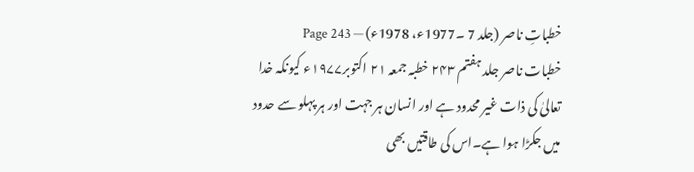خطباتِ ناصر (جلد 7 ۔1977ء، 1978ء) — Page 243
خطبات ناصر جلد ہفتم ۲۴۳ خطبہ جمعہ ۲۱ اکتوبر۱۹۷۷ء کیونکہ خدا تعالیٰ کی ذات غیر محدود ہے اور انسان ہر جہت اور ہر پہلو سے حدود میں جکڑا ہوا ہے۔اس کی طاقتیں بھی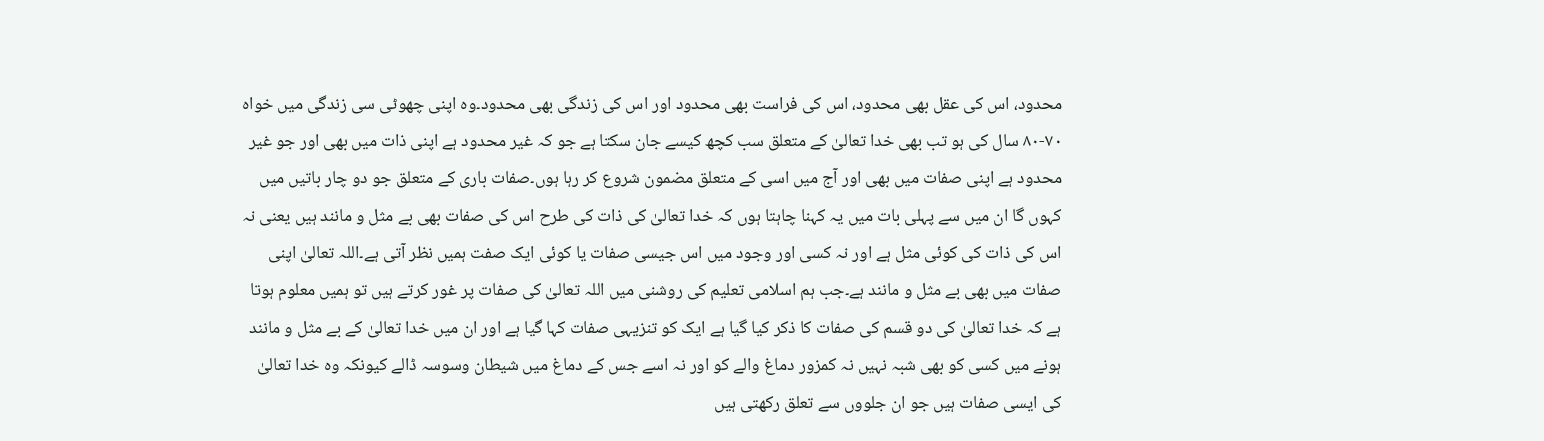محدود، اس کی عقل بھی محدود، اس کی فراست بھی محدود اور اس کی زندگی بھی محدود۔وہ اپنی چھوٹی سی زندگی میں خواہ ۷۰-۸۰ سال کی ہو تب بھی خدا تعالیٰ کے متعلق سب کچھ کیسے جان سکتا ہے جو کہ غیر محدود ہے اپنی ذات میں بھی اور جو غیر محدود ہے اپنی صفات میں بھی اور آج میں اسی کے متعلق مضمون شروع کر رہا ہوں۔صفات باری کے متعلق جو دو چار باتیں میں کہوں گا ان میں سے پہلی بات میں یہ کہنا چاہتا ہوں کہ خدا تعالیٰ کی ذات کی طرح اس کی صفات بھی بے مثل و مانند ہیں یعنی نہ اس کی ذات کی کوئی مثل ہے اور نہ کسی اور وجود میں اس جیسی صفات یا کوئی ایک صفت ہمیں نظر آتی ہے۔اللہ تعالیٰ اپنی صفات میں بھی بے مثل و مانند ہے۔جب ہم اسلامی تعلیم کی روشنی میں اللہ تعالیٰ کی صفات پر غور کرتے ہیں تو ہمیں معلوم ہوتا ہے کہ خدا تعالیٰ کی دو قسم کی صفات کا ذکر کیا گیا ہے ایک کو تنزیہی صفات کہا گیا ہے اور ان میں خدا تعالیٰ کے بے مثل و مانند ہونے میں کسی کو بھی شبہ نہیں نہ کمزور دماغ والے کو اور نہ اسے جس کے دماغ میں شیطان وسوسہ ڈالے کیونکہ وہ خدا تعالیٰ کی ایسی صفات ہیں جو ان جلووں سے تعلق رکھتی ہیں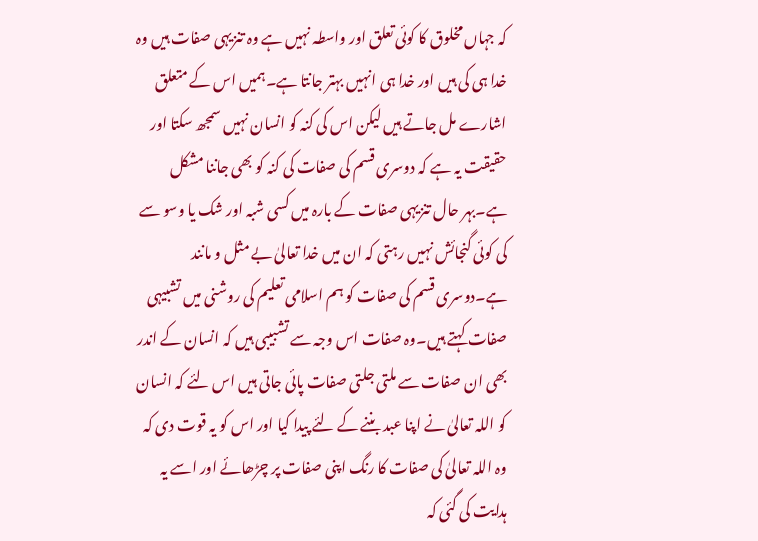کہ جہاں مخلوق کا کوئی تعلق اور واسطہ نہیں ہے وہ تنزیہی صفات ہیں وہ خدا ہی کی ہیں اور خدا ہی انہیں بہتر جانتا ہے۔ہمیں اس کے متعلق اشارے مل جاتے ہیں لیکن اس کی کنہ کو انسان نہیں سمجھ سکتا اور حقیقت یہ ہے کہ دوسری قسم کی صفات کی کنہ کو بھی جاننا مشکل ہے۔بہر حال تنزیہی صفات کے بارہ میں کسی شبہ اور شک یا وسو سے کی کوئی گنجائش نہیں رہتی کہ ان میں خدا تعالیٰ بے مثل و مانند ہے۔دوسری قسم کی صفات کو ہم اسلامی تعلیم کی روشنی میں تشبیہی صفات کہتے ہیں۔وہ صفات اس وجہ سے تشبیبی ہیں کہ انسان کے اندر بھی ان صفات سے ملتی جلتی صفات پائی جاتی ہیں اس لئے کہ انسان کو اللہ تعالیٰ نے اپنا عبد بننے کے لئے پیدا کیا اور اس کو یہ قوت دی کہ وہ اللہ تعالیٰ کی صفات کا رنگ اپنی صفات پر چڑھائے اور اسے یہ ہدایت کی گئی کہ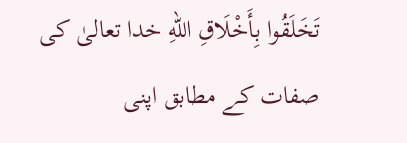تَخَلَقُوا بِأَخْلَاقِ اللهِ خدا تعالیٰ کی صفات کے مطابق اپنی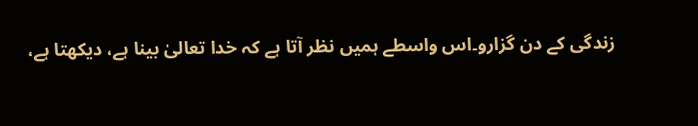زندگی کے دن گزارو۔اس واسطے ہمیں نظر آتا ہے کہ خدا تعالیٰ بینا ہے، دیکھتا ہے،